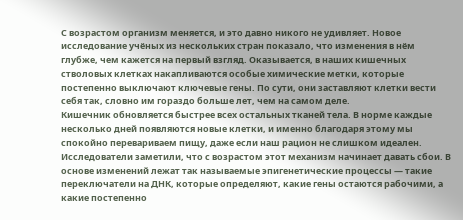С возрастом организм меняется, и это давно никого не удивляет. Новое исследование учёных из нескольких стран показало, что изменения в нём глубже, чем кажется на первый взгляд. Оказывается, в наших кишечных стволовых клетках накапливаются особые химические метки, которые постепенно выключают ключевые гены. По сути, они заставляют клетки вести себя так, словно им гораздо больше лет, чем на самом деле.
Кишечник обновляется быстрее всех остальных тканей тела. В норме каждые несколько дней появляются новые клетки, и именно благодаря этому мы спокойно перевариваем пищу, даже если наш рацион не слишком идеален. Исследователи заметили, что с возрастом этот механизм начинает давать сбои. В основе изменений лежат так называемые эпигенетические процессы — такие переключатели на ДНК, которые определяют, какие гены остаются рабочими, а какие постепенно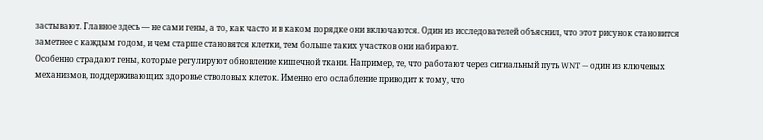застывают. Главное здесь — не сами гены, а то, как часто и в каком порядке они включаются. Один из исследователей объяснил, что этот рисунок становится заметнее с каждым годом, и чем старше становятся клетки, тем больше таких участков они набирают.
Особенно страдают гены, которые регулируют обновление кишечной ткани. Например, те, что работают через сигнальный путь WNT — один из ключевых механизмов, поддерживающих здоровье стволовых клеток. Именно его ослабление приводит к тому, что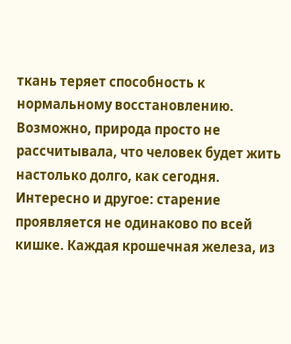ткань теряет способность к нормальному восстановлению. Возможно, природа просто не рассчитывала, что человек будет жить настолько долго, как сегодня.
Интересно и другое: старение проявляется не одинаково по всей кишке. Каждая крошечная железа, из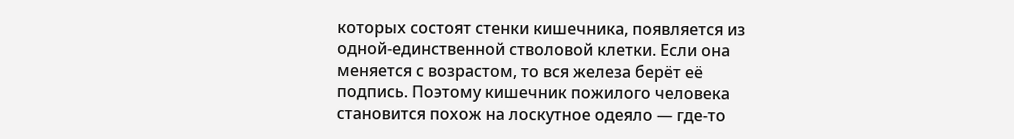которых состоят стенки кишечника, появляется из одной-единственной стволовой клетки. Если она меняется с возрастом, то вся железа берёт её подпись. Поэтому кишечник пожилого человека становится похож на лоскутное одеяло — где-то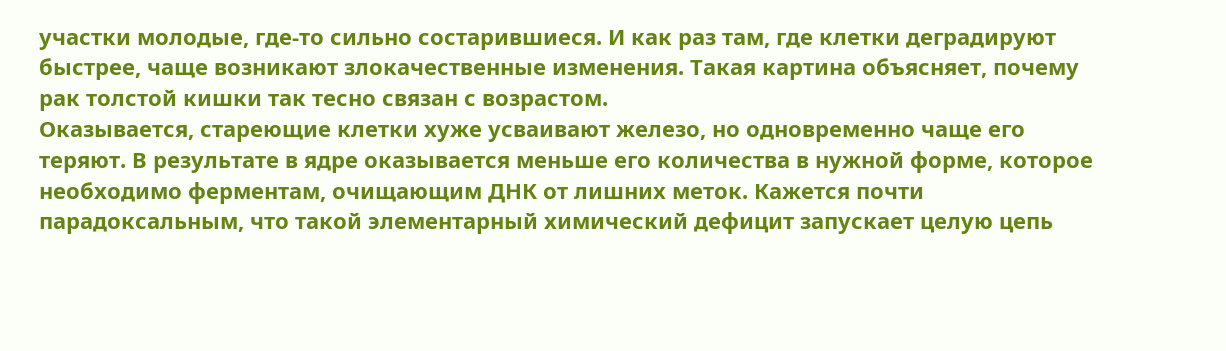участки молодые, где-то сильно состарившиеся. И как раз там, где клетки деградируют быстрее, чаще возникают злокачественные изменения. Такая картина объясняет, почему рак толстой кишки так тесно связан с возрастом.
Оказывается, стареющие клетки хуже усваивают железо, но одновременно чаще его теряют. В результате в ядре оказывается меньше его количества в нужной форме, которое необходимо ферментам, очищающим ДНК от лишних меток. Кажется почти парадоксальным, что такой элементарный химический дефицит запускает целую цепь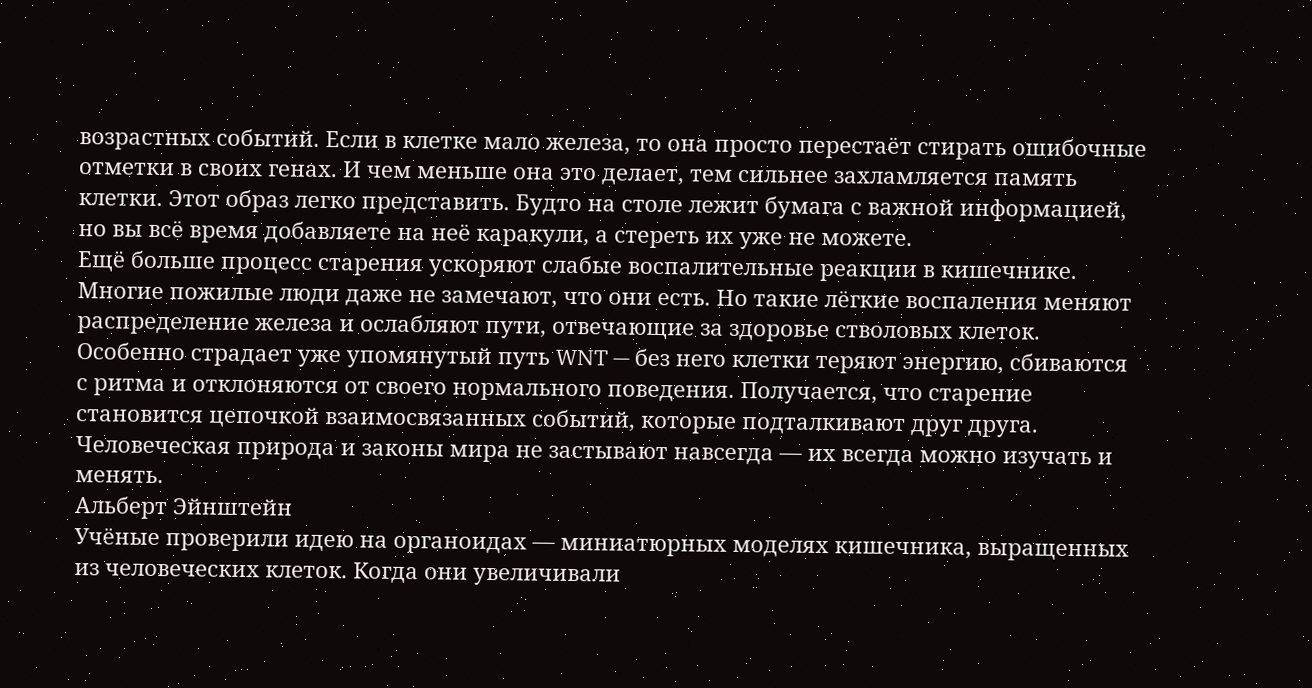возрастных событий. Если в клетке мало железа, то она просто перестаёт стирать ошибочные отметки в своих генах. И чем меньше она это делает, тем сильнее захламляется память клетки. Этот образ легко представить. Будто на столе лежит бумага с важной информацией, но вы всё время добавляете на неё каракули, а стереть их уже не можете.
Ещё больше процесс старения ускоряют слабые воспалительные реакции в кишечнике. Многие пожилые люди даже не замечают, что они есть. Но такие лёгкие воспаления меняют распределение железа и ослабляют пути, отвечающие за здоровье стволовых клеток. Особенно страдает уже упомянутый путь WNT — без него клетки теряют энергию, сбиваются с ритма и отклоняются от своего нормального поведения. Получается, что старение становится цепочкой взаимосвязанных событий, которые подталкивают друг друга.
Человеческая природа и законы мира не застывают навсегда — их всегда можно изучать и менять.
Альберт Эйнштейн
Учёные проверили идею на органоидах — миниатюрных моделях кишечника, выращенных из человеческих клеток. Когда они увеличивали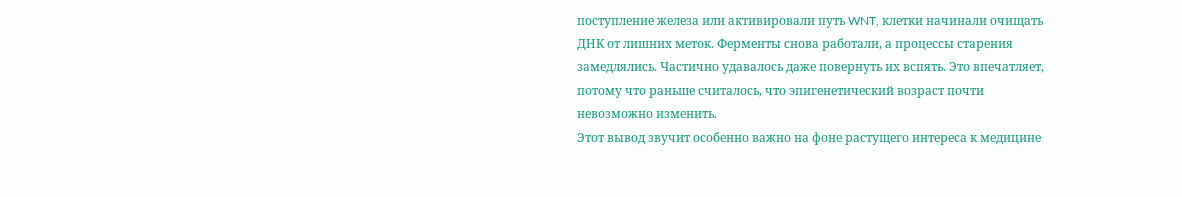поступление железа или активировали путь WNT, клетки начинали очищать ДНК от лишних меток. Ферменты снова работали, а процессы старения замедлялись. Частично удавалось даже повернуть их вспять. Это впечатляет, потому что раньше считалось, что эпигенетический возраст почти невозможно изменить.
Этот вывод звучит особенно важно на фоне растущего интереса к медицине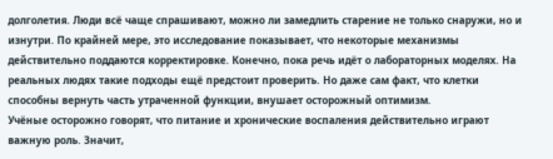долголетия. Люди всё чаще спрашивают, можно ли замедлить старение не только снаружи, но и изнутри. По крайней мере, это исследование показывает, что некоторые механизмы действительно поддаются корректировке. Конечно, пока речь идёт о лабораторных моделях. На реальных людях такие подходы ещё предстоит проверить. Но даже сам факт, что клетки способны вернуть часть утраченной функции, внушает осторожный оптимизм.
Учёные осторожно говорят, что питание и хронические воспаления действительно играют важную роль. Значит,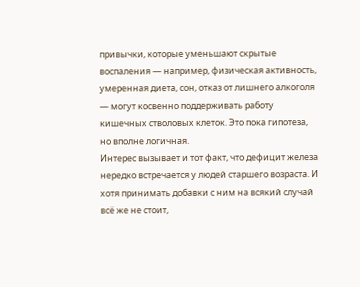привычки, которые уменьшают скрытые воспаления — например, физическая активность, умеренная диета, сон, отказ от лишнего алкоголя — могут косвенно поддерживать работу кишечных стволовых клеток. Это пока гипотеза, но вполне логичная.
Интерес вызывает и тот факт, что дефицит железа нередко встречается у людей старшего возраста. И хотя принимать добавки с ним на всякий случай всё же не стоит,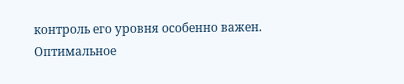контроль его уровня особенно важен. Оптимальное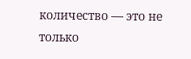количество — это не только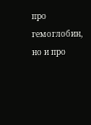про гемоглобин, но и про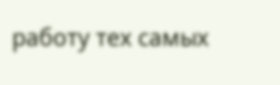работу тех самых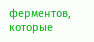ферментов, которые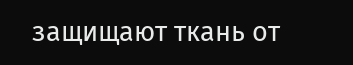защищают ткань от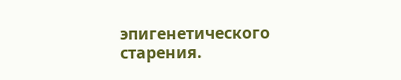эпигенетического старения.